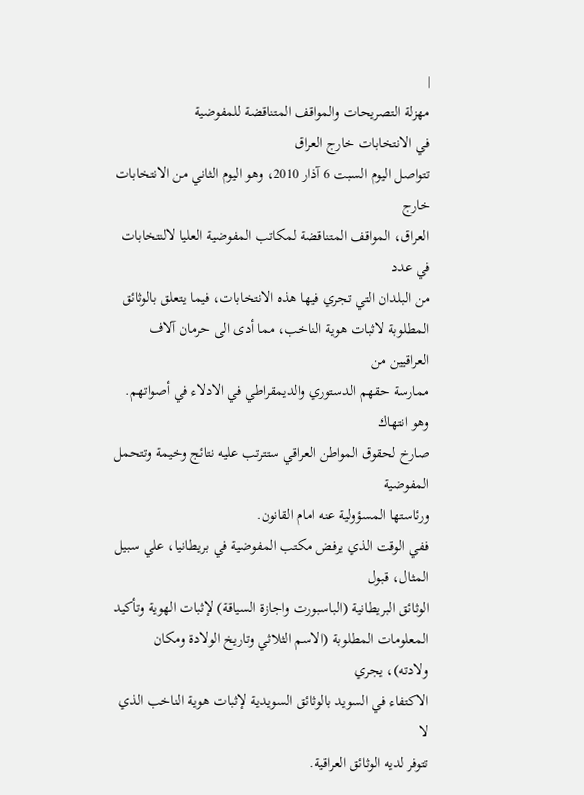|
مهزلة التصريحات والمواقف المتناقضة للمفوضية
في الانتخابات خارج العراق
تتواصل اليوم السبت 6 آذار 2010، وهو اليوم الثاني من الانتخابات خارج
العراق، المواقف المتناقضة لمكاتب المفوضية العليا لالنتخابات في عدد
من البلدان التي تجري فيها هذه الانتخابات، فيما يتعلق بالوثائق
المطلوبة لاثبات هوية الناخب، مما أدى الى حرمان آلاف العراقيين من
ممارسة حقهم الدستوري والديمقراطي في الادلاء في أصواتهم. وهو انتهاك
صارخ لحقوق المواطن العراقي ستترتب عليه نتائج وخيمة وتتحمل المفوضية
ورئاستها المسؤولية عنه امام القانون.
ففي الوقت الذي يرفض مكتب المفوضية في بريطانيا، علي سبيل المثال، قبول
الوثائق البريطانية (الباسبورت واجازة السياقة) لإثبات الهوية وتأكيد
المعلومات المطلوبة (الاسم الثلاثي وتاريخ الولادة ومكان ولادته)، يجري
الاكتفاء في السويد بالوثائق السويدية لإثبات هوية الناخب الذي لا
تتوفر لديه الوثائق العراقية.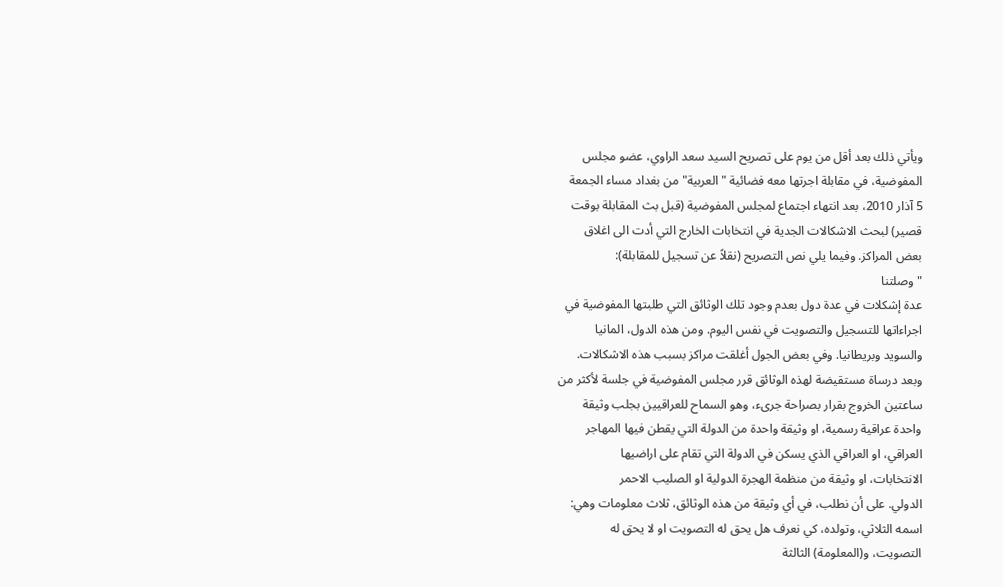ويأتي ذلك بعد أقل من يوم على تصريح السيد سعد الراوي، عضو مجلس
المفوضية، في مقابلة اجرتها معه فضائية "العربية" من بغداد مساء الجمعة
5 آذار 2010، بعد انتهاء اجتماع لمجلس المفوضية (قبل بث المقابلة بوقت
قصير) لبحث الاشكالات الجدية في انتخابات الخارج التي أدت الى اغلاق
بعض المراكز. وفيما يلي نص التصريح (نقلاً عن تسجيل للمقابلة):
"وصلتنا
عدة إشكلات في عدة دول بعدم وجود تلك الوثائق التي طلبتها المفوضية في
اجراءاتها للتسجيل والتصويت في نفس اليوم. ومن هذه الدول، المانيا
والسويد وبريطانيا. وفي بعض الجول أغلقت مراكز بسبب هذه الاشكالات.
وبعد درساة مستقيضة لهذه الوثائق قرر مجلس المفوضية في جلسة لأكثر من
ساعتين الخروج بقرار بصراحة جرىء، وهو السماح للعراقيين بجلب وثيقة
واحدة عراقية رسمية، او وثيقة واحدة من الدولة التي يقطن فيها المهاجر
العراقي، او العراقي الذي يسكن في الدولة التي تقام على اراضيها
الانتخابات، او وثيقة من منظمة الهجرة الدولية او الصليب الاحمر
الدولي. على أن نطلب، في أي وثيقة من هذه الوثائق، ثلاث معلومات وهي:
اسمه الثلاثي، وتولده، كي نعرف هل يحق له التصويت او لا يحق له
التصويت، و(المعلومة) الثالثة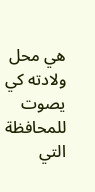هي محل ولادته كي يصوت للمحافظة التي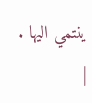ينتمي اليها .
|